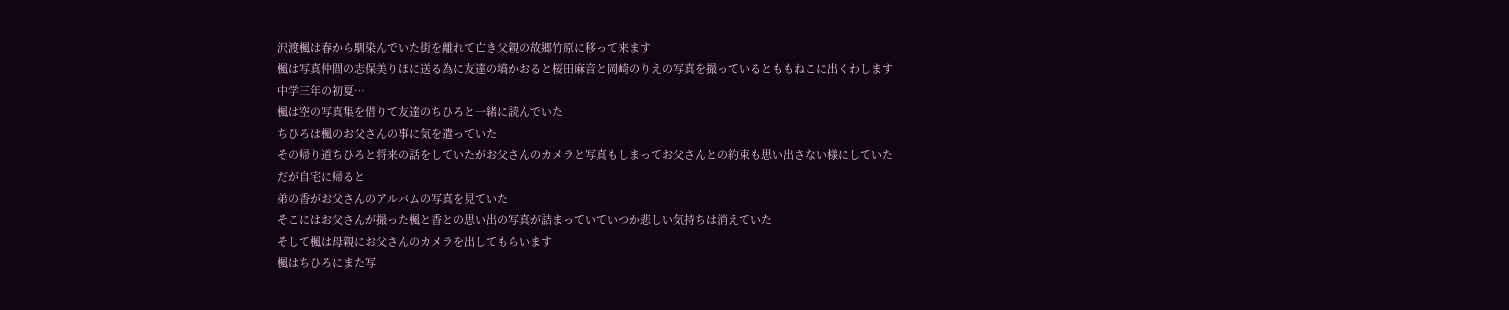沢渡楓は春から馴染んでいた街を離れて亡き父親の故郷竹原に移って来ます
楓は写真仲間の志保美りほに送る為に友達の塙かおると桜田麻音と岡崎のりえの写真を撮っているとももねこに出くわします
中学三年の初夏…
楓は空の写真集を借りて友達のちひろと一緒に読んでいた
ちひろは楓のお父さんの事に気を遣っていた
その帰り道ちひろと将来の話をしていたがお父さんのカメラと写真もしまってお父さんとの約束も思い出さない様にしていた
だが自宅に帰ると
弟の香がお父さんのアルバムの写真を見ていた
そこにはお父さんが撮った楓と香との思い出の写真が詰まっていていつか悲しい気持ちは消えていた
そして楓は母親にお父さんのカメラを出してもらいます
楓はちひろにまた写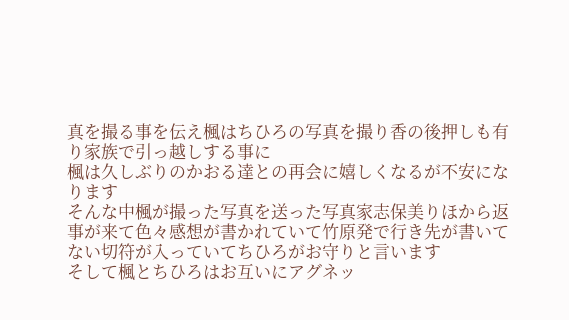真を撮る事を伝え楓はちひろの写真を撮り香の後押しも有り家族で引っ越しする事に
楓は久しぶりのかおる達との再会に嬉しくなるが不安になります
そんな中楓が撮った写真を送った写真家志保美りほから返事が来て色々感想が書かれていて竹原発で行き先が書いてない切符が入っていてちひろがお守りと言います
そして楓とちひろはお互いにアグネッ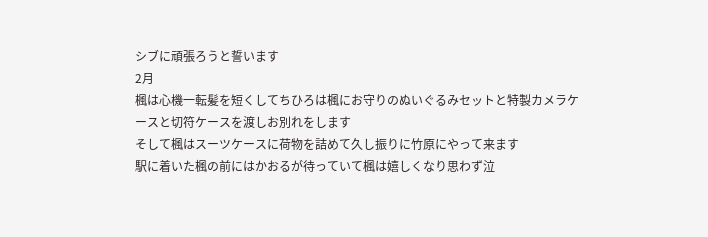シブに頑張ろうと誓います
2月
楓は心機一転髪を短くしてちひろは楓にお守りのぬいぐるみセットと特製カメラケースと切符ケースを渡しお別れをします
そして楓はスーツケースに荷物を詰めて久し振りに竹原にやって来ます
駅に着いた楓の前にはかおるが待っていて楓は嬉しくなり思わず泣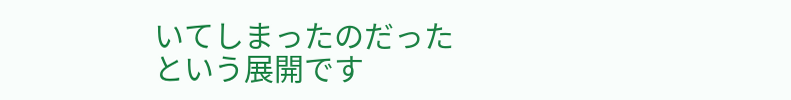いてしまったのだった
という展開です